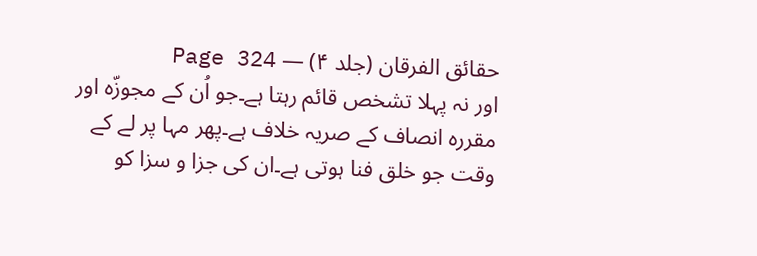حقائق الفرقان (جلد ۴) — Page 324
اور نہ پہلا تشخص قائم رہتا ہے۔جو اُن کے مجوزّہ اور مقررہ انصاف کے صریہ خلاف ہے۔پھر مہا پر لے کے وقت جو خلق فنا ہوتی ہے۔ان کی جزا و سزا کو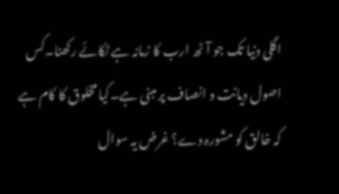اگلی دنیا تک جو آٹھ ارب کا زمانہ ہے ٹکائے رکھنا۔کس اصول دیانت و انصاف پر مبنی ہے۔کیا مخلوق کا کام ہے کہ خالق کو مشورہ دے؟ غرض یہ سوال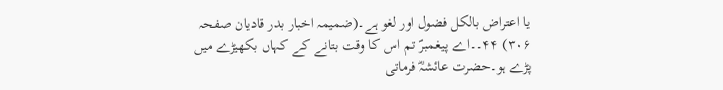یا اعتراض بالکل فضول اور لغو ہے۔(ضمیمہ اخبار بدر قادیان صفحہ ۳۰۶) ۴۴۔۔اے پیغمبرؐ تم اس کا وقت بتانے کے کہاں بکھیڑے میں پڑے ہو۔حضرت عائشہؓ فرماتی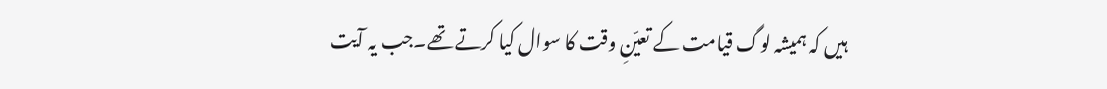ہیں کہ ہمیشہ لوگ قیامت کے تعیّنِ وقت کا سوال کیا کرتے تھے۔جب یہ آیت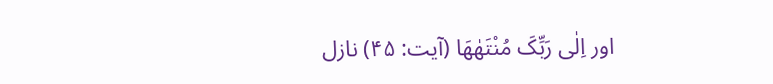اور اِلٰی رَبِّکَ مُنْتَھٰھَا (آیت: ۴۵) نازل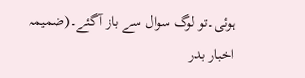ہوئی۔تو لوگ سوال سے باز آگئے۔(ضمیمہ اخبار بدر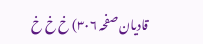قادیان صفحہ ۳۰۶) خ خ خ